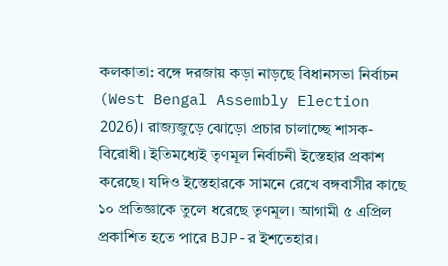কলকাতা: বঙ্গে দরজায় কড়া নাড়ছে বিধানসভা নির্বাচন (West Bengal Assembly Election 2026)। রাজ্যজুড়ে ঝোড়ো প্রচার চালাচ্ছে শাসক-বিরোধী। ইতিমধ্যেই তৃণমূল নির্বাচনী ইস্তেহার প্রকাশ করেছে। যদিও ইস্তেহারকে সামনে রেখে বঙ্গবাসীর কাছে ১০ প্রতিজ্ঞাকে তুলে ধরেছে তৃণমূল। আগামী ৫ এপ্রিল প্রকাশিত হতে পারে BJP-র ইশতেহার।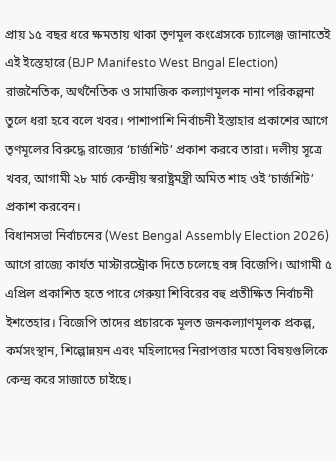প্রায় ১৫ বছর ধরে ক্ষমতায় থাকা তৃণমূল কংগ্রেসকে চ্যালেঞ্জ জানাতেই এই ইস্তেহারে (BJP Manifesto West Bngal Election) রাজনৈতিক, অর্থনৈতিক ও সামাজিক কল্যাণমূলক নানা পরিকল্পনা তুলে ধরা হবে বলে খবর। পাশাপাশি নির্বাচনী ইস্তাহার প্রকাশের আগে তৃণমূলের বিরুদ্ধে রাজ্যের ‘চার্জশিট’ প্রকাশ করবে তারা। দলীয় সূত্রে খবর, আগামী ২৮ মার্চ কেন্দ্রীয় স্বরাষ্ট্রমন্ত্রী অমিত শাহ ওই ‘চার্জশিট’ প্রকাশ করবেন।
বিধানসভা নির্বাচনের (West Bengal Assembly Election 2026) আগে রাজ্যে কার্যত মাস্টারস্ট্রোক দিতে চলেছে বঙ্গ বিজেপি। আগামী ৫ এপ্রিল প্রকাশিত হতে পারে গেরুয়া শিবিরের বহু প্রতীক্ষিত নির্বাচনী ইশতেহার। বিজেপি তাদের প্রচারকে মূলত জনকল্যাণমূলক প্রকল্প, কর্মসংস্থান, শিল্পোন্নয়ন এবং মহিলাদের নিরাপত্তার মতো বিষয়গুলিকে কেন্দ্র করে সাজাতে চাইছে।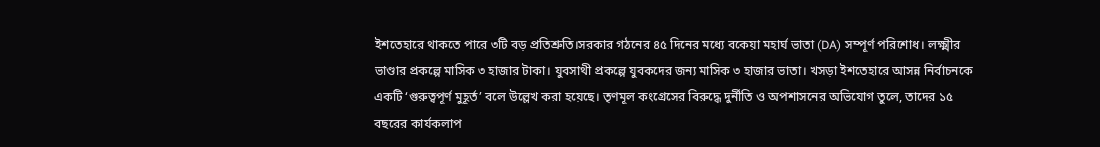ইশতেহারে থাকতে পারে ৩টি বড় প্রতিশ্রুতি।সরকার গঠনের ৪৫ দিনের মধ্যে বকেয়া মহার্ঘ ভাতা (DA) সম্পূর্ণ পরিশোধ। লক্ষ্মীর ভাণ্ডার প্রকল্পে মাসিক ৩ হাজার টাকা। যুবসাথী প্রকল্পে যুবকদের জন্য মাসিক ৩ হাজার ভাতা। খসড়া ইশতেহারে আসন্ন নির্বাচনকে একটি ‘গুরুত্বপূর্ণ মুহূর্ত’ বলে উল্লেখ করা হয়েছে। তৃণমূল কংগ্রেসের বিরুদ্ধে দুর্নীতি ও অপশাসনের অভিযোগ তুলে, তাদের ১৫ বছরের কার্যকলাপ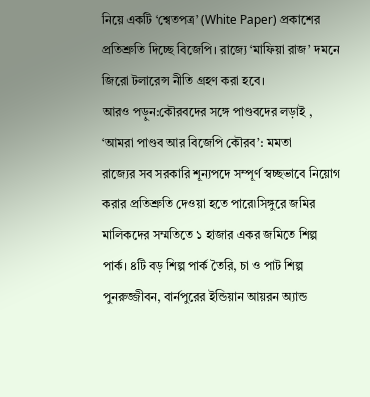নিয়ে একটি ‘শ্বেতপত্র’ (White Paper) প্রকাশের প্রতিশ্রুতি দিচ্ছে বিজেপি। রাজ্যে ‘মাফিয়া রাজ’ দমনে জিরো টলারেন্স নীতি গ্রহণ করা হবে।
আরও পড়ুন:কৌরবদের সঙ্গে পাণ্ডবদের লড়াই , ‘আমরা পাণ্ডব আর বিজেপি কৌরব’: মমতা
রাজ্যের সব সরকারি শূন্যপদে সম্পূর্ণ স্বচ্ছভাবে নিয়োগ করার প্রতিশ্রুতি দেওয়া হতে পারে৷সিঙ্গুরে জমির মালিকদের সম্মতিতে ১ হাজার একর জমিতে শিল্প পার্ক। ৪টি বড় শিল্প পার্ক তৈরি, চা ও পাট শিল্প পুনরুজ্জীবন, বার্নপুরের ইন্ডিয়ান আয়রন অ্যান্ড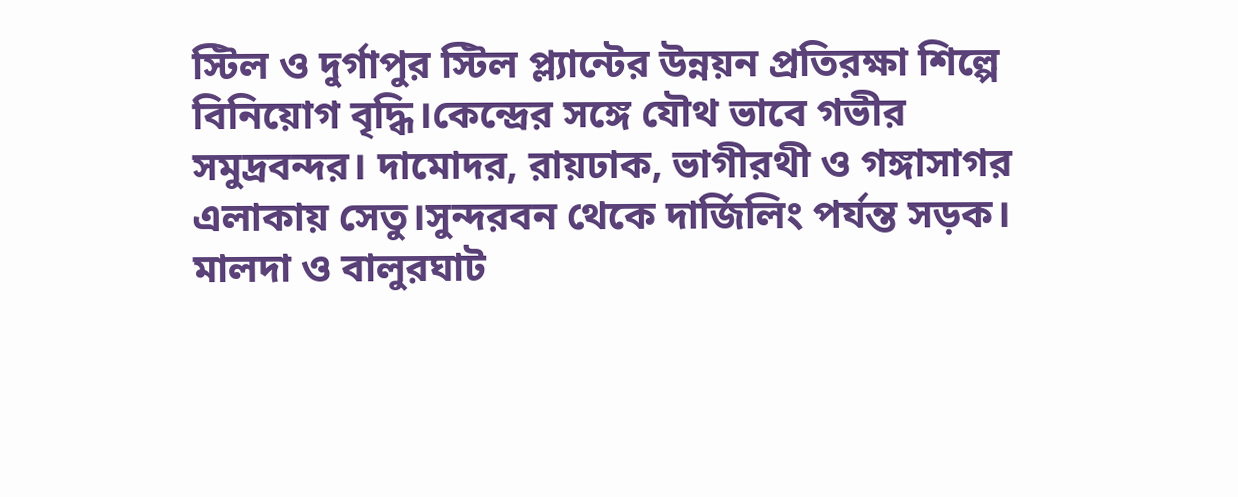স্টিল ও দুর্গাপুর স্টিল প্ল্যান্টের উন্নয়ন প্রতিরক্ষা শিল্পে বিনিয়োগ বৃদ্ধি।কেন্দ্রের সঙ্গে যৌথ ভাবে গভীর সমুদ্রবন্দর। দামোদর, রায়ঢাক, ভাগীরথী ও গঙ্গাসাগর এলাকায় সেতু।সুন্দরবন থেকে দার্জিলিং পর্যন্ত সড়ক। মালদা ও বালুরঘাট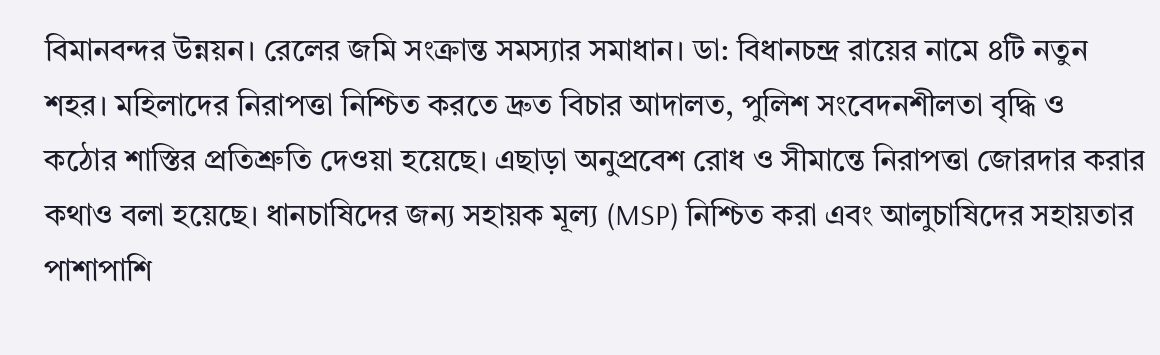বিমানবন্দর উন্নয়ন। রেলের জমি সংক্রান্ত সমস্যার সমাধান। ডা: বিধানচন্দ্র রায়ের নামে ৪টি নতুন শহর। মহিলাদের নিরাপত্তা নিশ্চিত করতে দ্রুত বিচার আদালত, পুলিশ সংবেদনশীলতা বৃদ্ধি ও কঠোর শাস্তির প্রতিশ্রুতি দেওয়া হয়েছে। এছাড়া অনুপ্রবেশ রোধ ও সীমান্তে নিরাপত্তা জোরদার করার কথাও বলা হয়েছে। ধানচাষিদের জন্য সহায়ক মূল্য (MSP) নিশ্চিত করা এবং আলুচাষিদের সহায়তার পাশাপাশি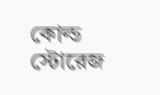কোল্ড স্টোরেজ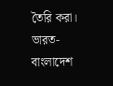তৈরি করা। ভারত-বাংলাদেশ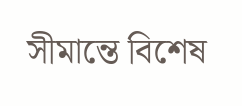সীমান্তে বিশেষ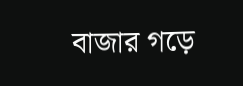বাজার গড়ে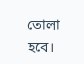তোলা হবে।